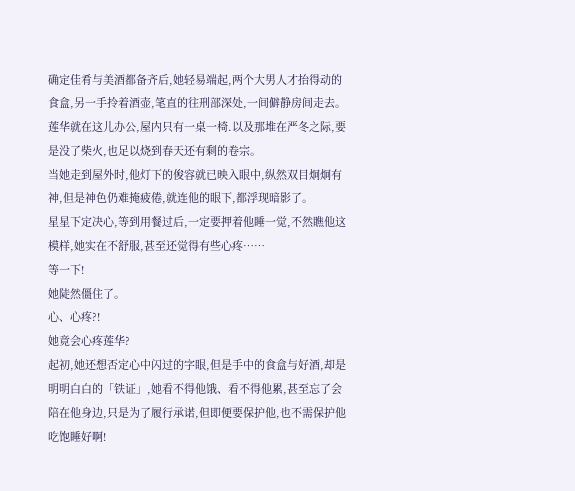确定佳肴与美酒都备齐后,她轻易端起,两个大男人才抬得动的食盒,另一手拎着酒壶,笔直的往刑部深处,一间僻静房间走去。
莲华就在这儿办公,屋内只有一桌一椅.以及那堆在严冬之际,要是没了柴火,也足以烧到春天还有剩的卷宗。
当她走到屋外时,他灯下的俊容就已映入眼中,纵然双目炯炯有神,但是神色仍难掩疲倦,就连他的眼下,都浮现暗影了。
星星下定决心,等到用餐过后,一定要押着他睡一觉,不然瞧他这模样,她实在不舒服,甚至还觉得有些心疼……
等一下!
她陡然僵住了。
心、心疼?!
她竟会心疼莲华?
起初,她还想否定心中闪过的字眼,但是手中的食盒与好酒,却是明明白白的「铁证」,她看不得他饿、看不得他累,甚至忘了会陪在他身边,只是为了履行承诺,但即便要保护他,也不需保护他吃饱睡好啊!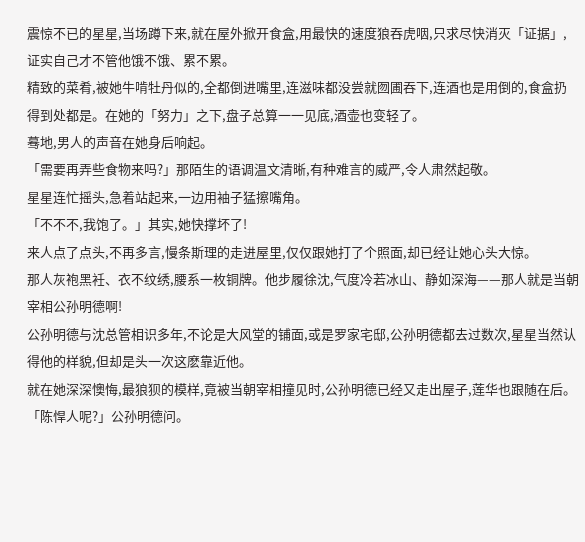震惊不已的星星,当场蹲下来,就在屋外掀开食盒,用最快的速度狼吞虎咽,只求尽快消灭「证据」,证实自己才不管他饿不饿、累不累。
精致的菜肴,被她牛啃牡丹似的,全都倒进嘴里,连滋味都没尝就囫圃吞下,连酒也是用倒的,食盒扔得到处都是。在她的「努力」之下,盘子总算一一见底,酒壶也变轻了。
蓦地,男人的声音在她身后响起。
「需要再弄些食物来吗?」那陌生的语调温文清晰,有种难言的威严,令人肃然起敬。
星星连忙摇头,急着站起来,一边用袖子猛擦嘴角。
「不不不,我饱了。」其实,她快撑坏了!
来人点了点头,不再多言,慢条斯理的走进屋里,仅仅跟她打了个照面,却已经让她心头大惊。
那人灰袍黑衽、衣不纹绣,腰系一枚铜牌。他步履徐沈,气度冷若冰山、静如深海——那人就是当朝宰相公孙明德啊!
公孙明德与沈总管相识多年,不论是大风堂的铺面,或是罗家宅邸,公孙明德都去过数次,星星当然认得他的样貌,但却是头一次这麽靠近他。
就在她深深懊悔,最狼狈的模样,竟被当朝宰相撞见时,公孙明德已经又走出屋子,莲华也跟随在后。
「陈悍人呢?」公孙明德问。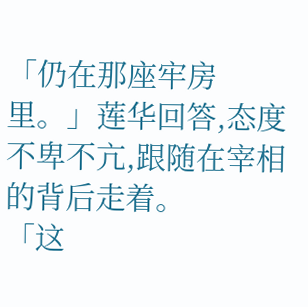「仍在那座牢房里。」莲华回答,态度不卑不亢,跟随在宰相的背后走着。
「这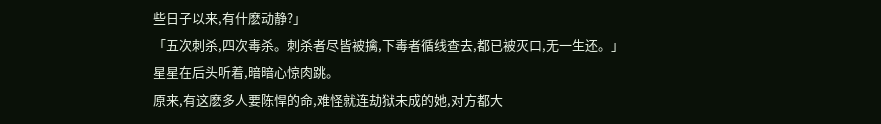些日子以来,有什麽动静?」
「五次刺杀,四次毒杀。刺杀者尽皆被擒,下毒者循线查去,都已被灭口,无一生还。」
星星在后头听着,暗暗心惊肉跳。
原来,有这麽多人要陈悍的命,难怪就连劫狱未成的她,对方都大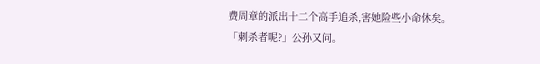费周章的派出十二个高手追杀,害她险些小命休矣。
「刺杀者呢?」公孙又问。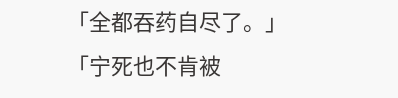「全都吞药自尽了。」
「宁死也不肯被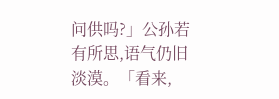问供吗?」公孙若有所思,语气仍旧淡漠。「看来,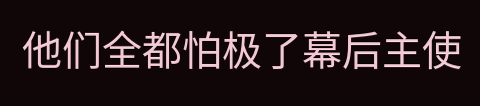他们全都怕极了幕后主使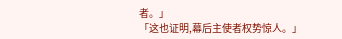者。」
「这也证明,幕后主使者权势惊人。」